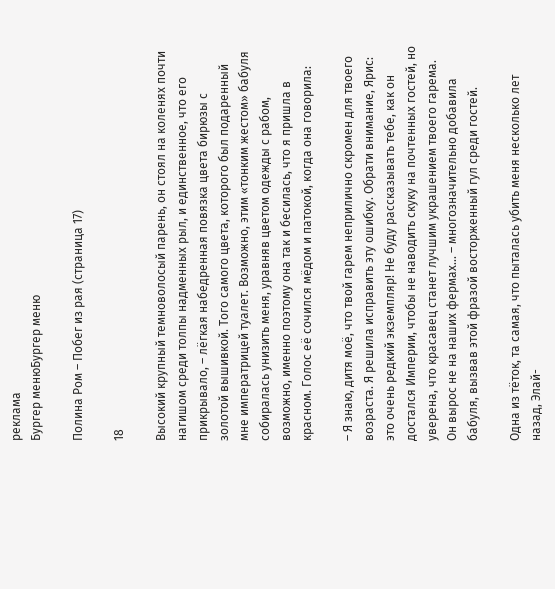реклама
Бургер менюБургер меню

Полина Ром – Побег из рая (страница 17)

18

Высокий крупный темноволосый парень, он стоял на коленях почти нагишом среди толпы надменных рыл, и единственное, что его прикрывало, – лёгкая набедренная повязка цвета бирюзы с золотой вышивкой. Того самого цвета, которого был подаренный мне императрицей туалет. Возможно, этим «тонким жестом» бабуля собиралась унизить меня, уравняв цветом одежды с рабом, возможно, именно поэтому она так и бесилась, что я пришла в красном. Голос её сочился мёдом и патокой, когда она говорила:

– Я знаю, дитя моё, что твой гарем неприлично скромен для твоего возраста. Я решила исправить эту ошибку. Обрати внимание, Ярис: это очень редкий экземпляр! Не буду рассказывать тебе, как он достался Империи, чтобы не наводить скуку на почтенных гостей, но уверена, что красавец станет лучшим украшением твоего гарема. Он вырос не на наших фермах... – многозначительно добавила бабуля, вызвав этой фразой восторженный гул среди гостей.

Одна из тёток, та самая, что пыталась убить меня несколько лет назад, Элай-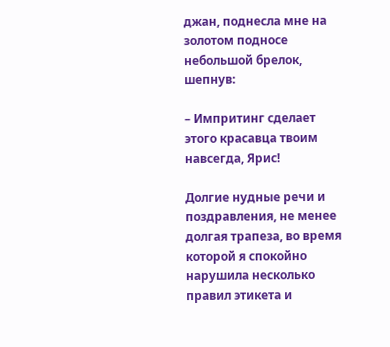джан, поднесла мне на золотом подносе небольшой брелок, шепнув:

– Импритинг сделает этого красавца твоим навсегда, Ярис!

Долгие нудные речи и поздравления, не менее долгая трапеза, во время которой я спокойно нарушила несколько правил этикета и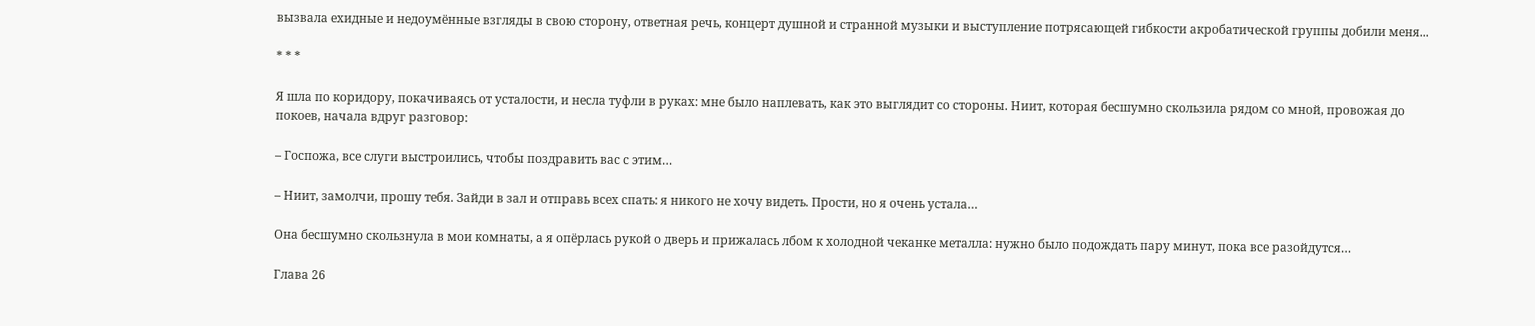вызвала ехидные и недоумённые взгляды в свою сторону, ответная речь, концерт душной и странной музыки и выступление потрясающей гибкости акробатической группы добили меня...

* * *

Я шла по коридору, покачиваясь от усталости, и несла туфли в руках: мне было наплевать, как это выглядит со стороны. Ниит, которая бесшумно скользила рядом со мной, провожая до покоев, начала вдруг разговор:

– Госпожа, все слуги выстроились, чтобы поздравить вас с этим…

– Ниит, замолчи, прошу тебя. Зайди в зал и отправь всех спать: я никого не хочу видеть. Прости, но я очень устала…

Она бесшумно скользнула в мои комнаты, а я опёрлась рукой о дверь и прижалась лбом к холодной чеканке металла: нужно было подождать пару минут, пока все разойдутся…

Глава 26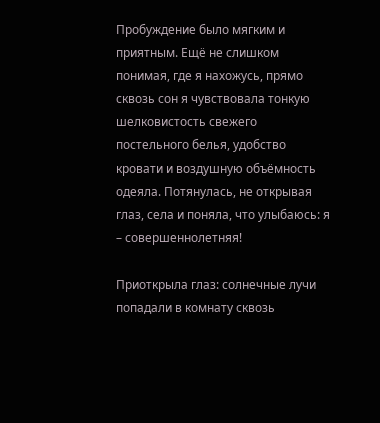Пробуждение было мягким и приятным. Ещё не слишком понимая, где я нахожусь, прямо сквозь сон я чувствовала тонкую шелковистость свежего постельного белья, удобство кровати и воздушную объёмность одеяла. Потянулась, не открывая глаз, села и поняла, что улыбаюсь: я – совершеннолетняя!

Приоткрыла глаз: солнечные лучи попадали в комнату сквозь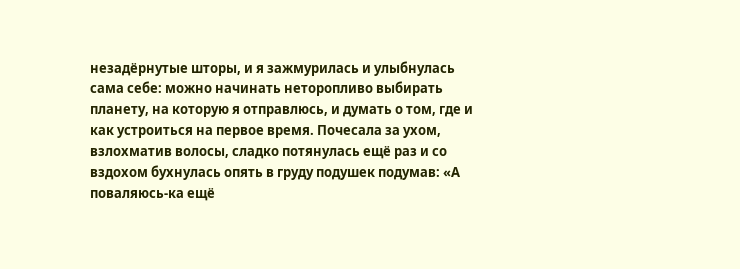незадёрнутые шторы, и я зажмурилась и улыбнулась сама себе: можно начинать неторопливо выбирать планету, на которую я отправлюсь, и думать о том, где и как устроиться на первое время. Почесала за ухом, взлохматив волосы, сладко потянулась ещё раз и со вздохом бухнулась опять в груду подушек подумав: «А поваляюсь-ка ещё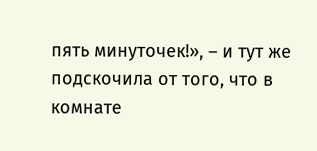пять минуточек!», – и тут же подскочила от того, что в комнате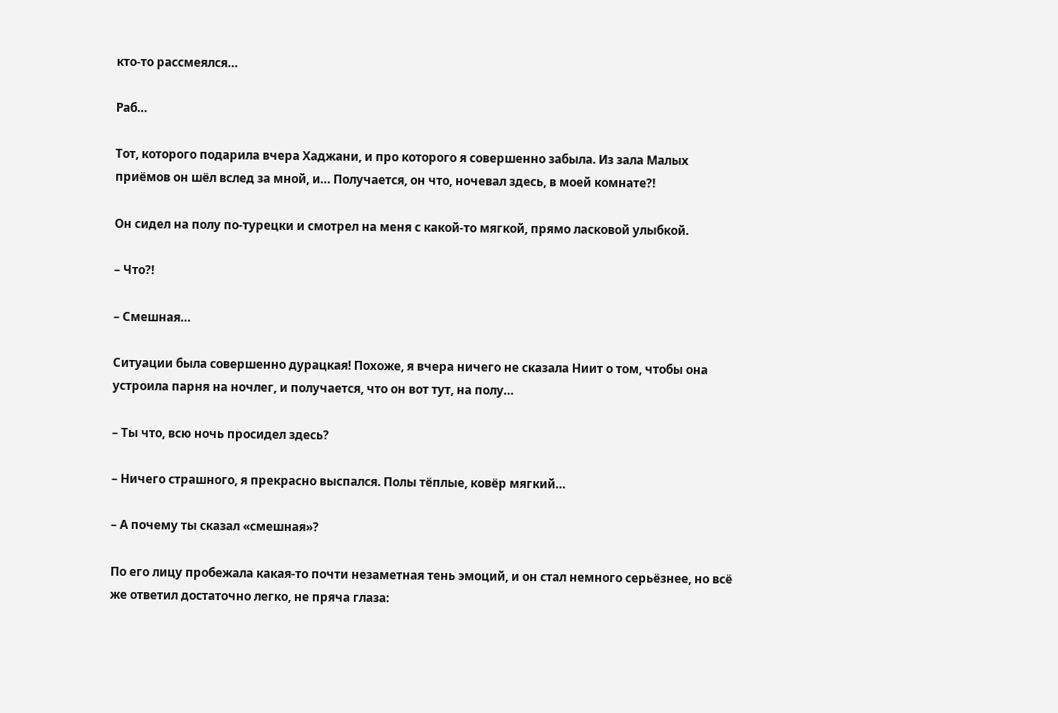кто-то рассмеялся…

Раб…

Тот, которого подарила вчера Хаджани, и про которого я совершенно забыла. Из зала Малых приёмов он шёл вслед за мной, и… Получается, он что, ночевал здесь, в моей комнате?!

Он сидел на полу по-турецки и смотрел на меня с какой-то мягкой, прямо ласковой улыбкой.

– Что?!

– Смешная…

Ситуации была совершенно дурацкая! Похоже, я вчера ничего не сказала Ниит о том, чтобы она устроила парня на ночлег, и получается, что он вот тут, на полу…

– Ты что, всю ночь просидел здесь?

– Ничего страшного, я прекрасно выспался. Полы тёплые, ковёр мягкий…

– А почему ты сказал «смешная»?

По его лицу пробежала какая-то почти незаметная тень эмоций, и он стал немного серьёзнее, но всё же ответил достаточно легко, не пряча глаза: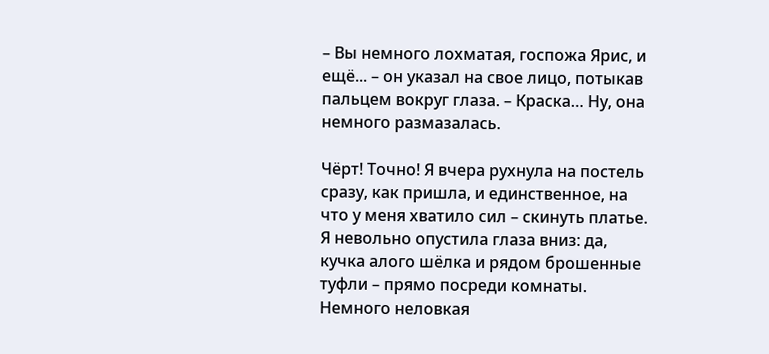– Вы немного лохматая, госпожа Ярис, и ещё... – он указал на свое лицо, потыкав пальцем вокруг глаза. – Краска… Ну, она немного размазалась.

Чёрт! Точно! Я вчера рухнула на постель сразу, как пришла, и единственное, на что у меня хватило сил – скинуть платье. Я невольно опустила глаза вниз: да, кучка алого шёлка и рядом брошенные туфли – прямо посреди комнаты. Немного неловкая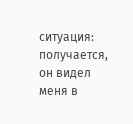ситуация: получается, он видел меня в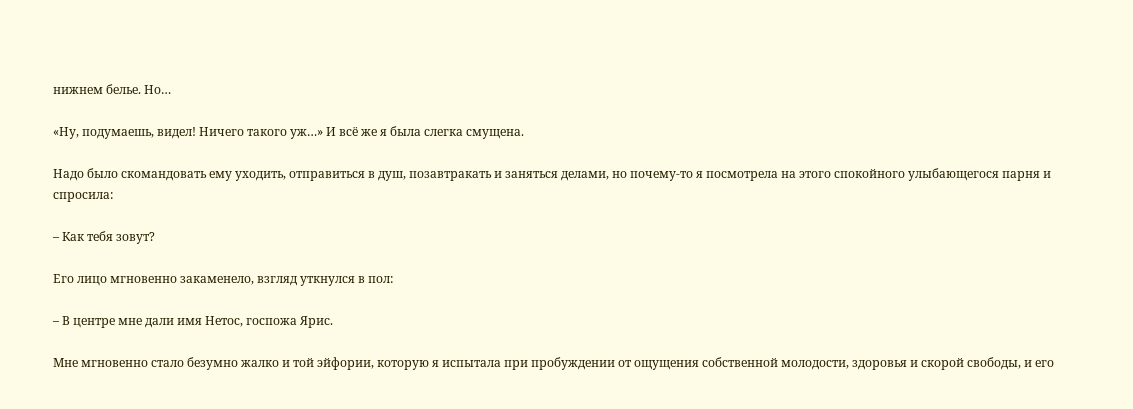нижнем белье. Но…

«Ну, подумаешь, видел! Ничего такого уж…» И всё же я была слегка смущена.

Надо было скомандовать ему уходить, отправиться в душ, позавтракать и заняться делами, но почему-то я посмотрела на этого спокойного улыбающегося парня и спросила:

– Как тебя зовут?

Его лицо мгновенно закаменело, взгляд уткнулся в пол:

– В центре мне дали имя Нетос, госпожа Ярис.

Мне мгновенно стало безумно жалко и той эйфории, которую я испытала при пробуждении от ощущения собственной молодости, здоровья и скорой свободы, и его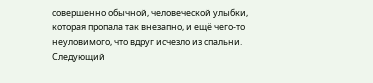совершенно обычной, человеческой улыбки, которая пропала так внезапно, и ещё чего-то неуловимого, что вдруг исчезло из спальни. Следующий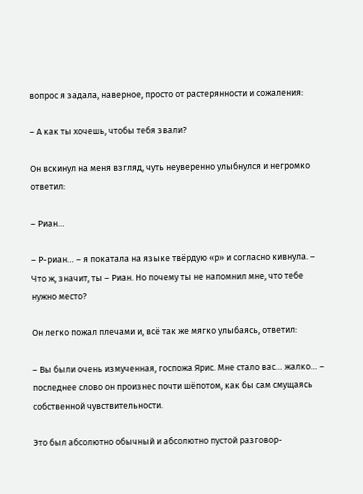вопрос я задала, наверное, просто от растерянности и сожаления:

– А как ты хочешь, чтобы тебя звали?

Он вскинул на меня взгляд, чуть неуверенно улыбнулся и негромко ответил:

– Риан…

– Р-риан… – я покатала на языке твёрдую «р» и согласно кивнула. – Что ж, значит, ты – Риан. Но почему ты не напомнил мне, что тебе нужно место?

Он легко пожал плечами и, всё так же мягко улыбаясь, ответил:

– Вы были очень измученная, госпожа Ярис. Мне стало вас… жалко… – последнее слово он произнес почти шёпотом, как бы сам смущаясь собственной чувствительности.

Это был абсолютно обычный и абсолютно пустой разговор-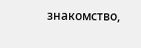знакомство,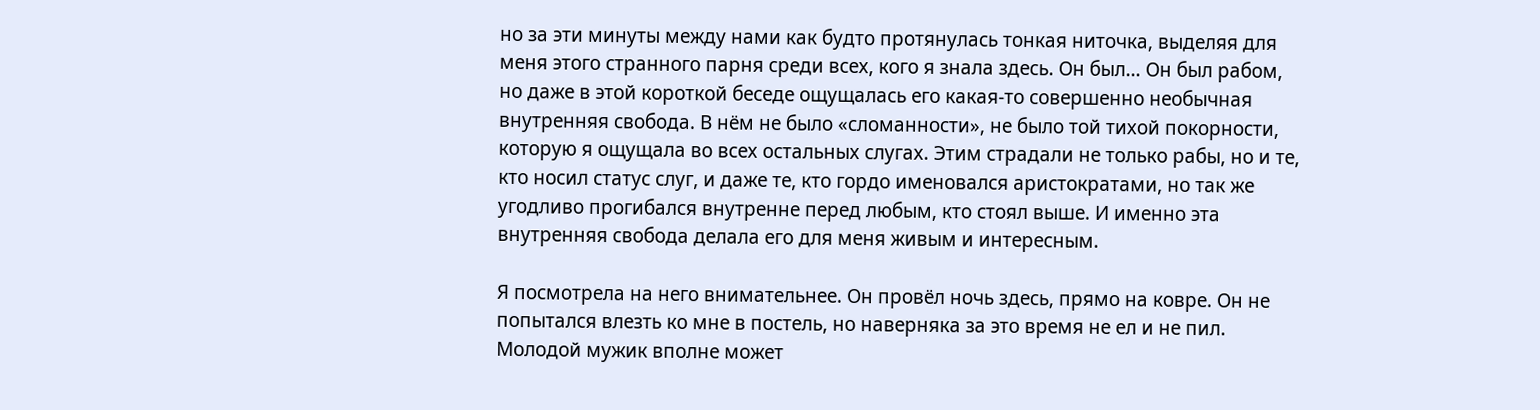но за эти минуты между нами как будто протянулась тонкая ниточка, выделяя для меня этого странного парня среди всех, кого я знала здесь. Он был… Он был рабом, но даже в этой короткой беседе ощущалась его какая-то совершенно необычная внутренняя свобода. В нём не было «сломанности», не было той тихой покорности, которую я ощущала во всех остальных слугах. Этим страдали не только рабы, но и те, кто носил статус слуг, и даже те, кто гордо именовался аристократами, но так же угодливо прогибался внутренне перед любым, кто стоял выше. И именно эта внутренняя свобода делала его для меня живым и интересным.

Я посмотрела на него внимательнее. Он провёл ночь здесь, прямо на ковре. Он не попытался влезть ко мне в постель, но наверняка за это время не ел и не пил. Молодой мужик вполне может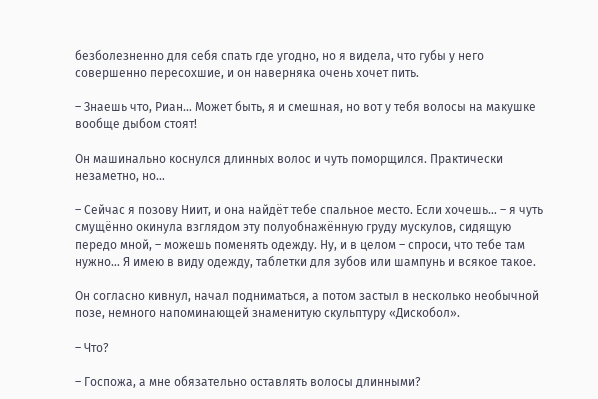безболезненно для себя спать где угодно, но я видела, что губы у него совершенно пересохшие, и он наверняка очень хочет пить.

– Знаешь что, Риан… Может быть, я и смешная, но вот у тебя волосы на макушке вообще дыбом стоят!

Он машинально коснулся длинных волос и чуть поморщился. Практически незаметно, но…

– Сейчас я позову Ниит, и она найдёт тебе спальное место. Если хочешь… – я чуть смущённо окинула взглядом эту полуобнажённую груду мускулов, сидящую передо мной, – можешь поменять одежду. Ну, и в целом – спроси, что тебе там нужно… Я имею в виду одежду, таблетки для зубов или шампунь и всякое такое.

Он согласно кивнул, начал подниматься, а потом застыл в несколько необычной позе, немного напоминающей знаменитую скульптуру «Дискобол».

– Что?

– Госпожа, а мне обязательно оставлять волосы длинными?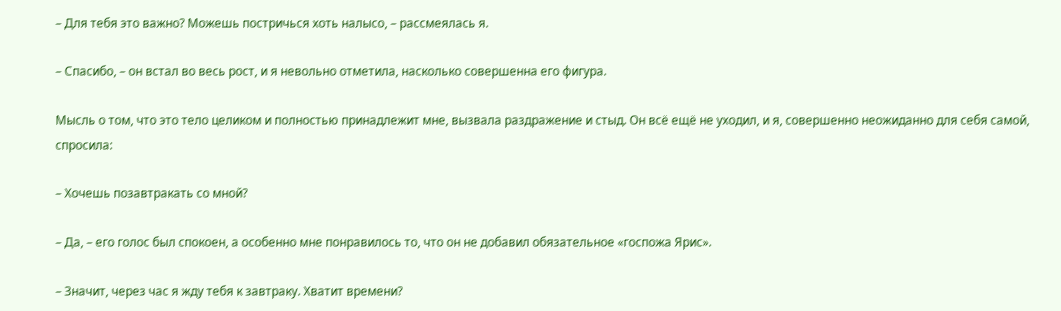– Для тебя это важно? Можешь постричься хоть налысо, – рассмеялась я.

– Спасибо, – он встал во весь рост, и я невольно отметила, насколько совершенна его фигура.

Мысль о том, что это тело целиком и полностью принадлежит мне, вызвала раздражение и стыд. Он всё ещё не уходил, и я, совершенно неожиданно для себя самой, спросила:

– Хочешь позавтракать со мной?

– Да, – его голос был спокоен, а особенно мне понравилось то, что он не добавил обязательное «госпожа Ярис».

– Значит, через час я жду тебя к завтраку. Хватит времени?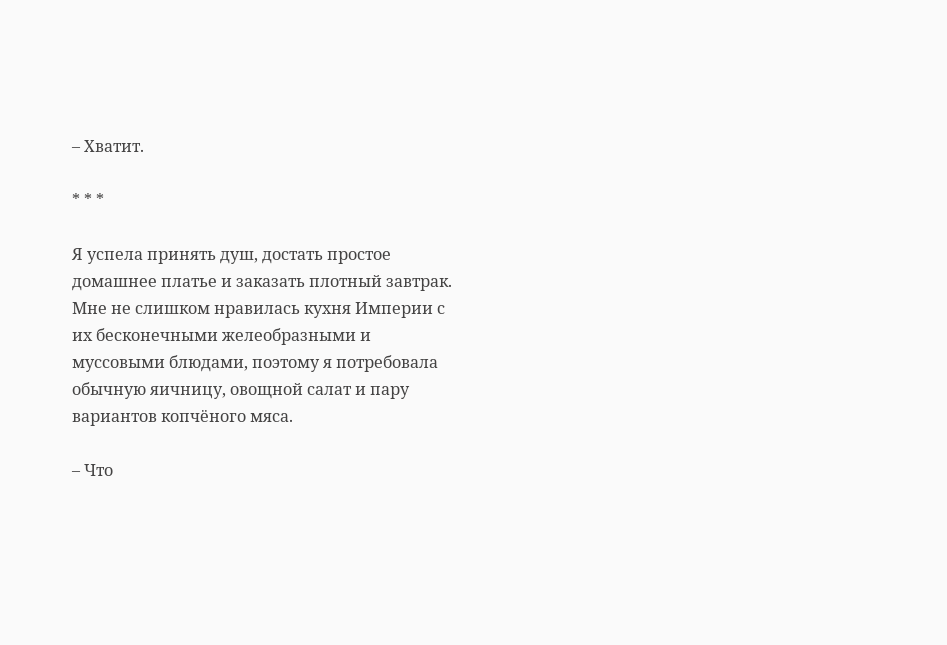– Хватит.

* * *

Я успела принять душ, достать простое домашнее платье и заказать плотный завтрак. Мне не слишком нравилась кухня Империи с их бесконечными желеобразными и муссовыми блюдами, поэтому я потребовала обычную яичницу, овощной салат и пару вариантов копчёного мяса.

– Что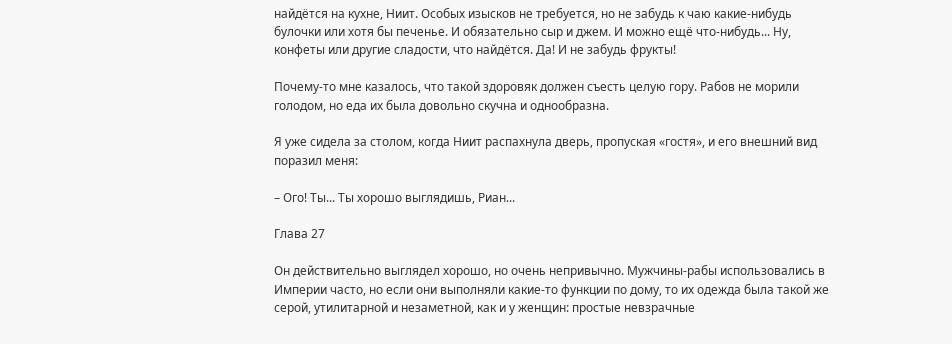найдётся на кухне, Ниит. Особых изысков не требуется, но не забудь к чаю какие-нибудь булочки или хотя бы печенье. И обязательно сыр и джем. И можно ещё что-нибудь... Ну, конфеты или другие сладости, что найдётся. Да! И не забудь фрукты!

Почему-то мне казалось, что такой здоровяк должен съесть целую гору. Рабов не морили голодом, но еда их была довольно скучна и однообразна.

Я уже сидела за столом, когда Ниит распахнула дверь, пропуская «гостя», и его внешний вид поразил меня:

– Ого! Ты... Ты хорошо выглядишь, Риан...

Глава 27

Он действительно выглядел хорошо, но очень непривычно. Мужчины-рабы использовались в Империи часто, но если они выполняли какие-то функции по дому, то их одежда была такой же серой, утилитарной и незаметной, как и у женщин: простые невзрачные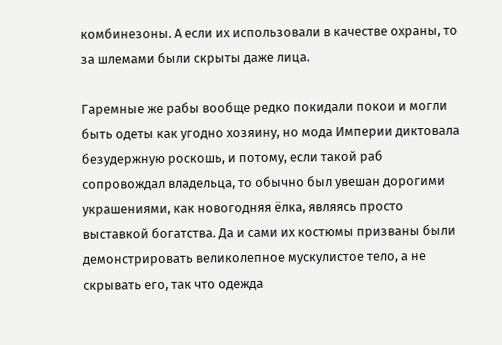комбинезоны. А если их использовали в качестве охраны, то за шлемами были скрыты даже лица.

Гаремные же рабы вообще редко покидали покои и могли быть одеты как угодно хозяину, но мода Империи диктовала безудержную роскошь, и потому, если такой раб сопровождал владельца, то обычно был увешан дорогими украшениями, как новогодняя ёлка, являясь просто выставкой богатства. Да и сами их костюмы призваны были демонстрировать великолепное мускулистое тело, а не скрывать его, так что одежда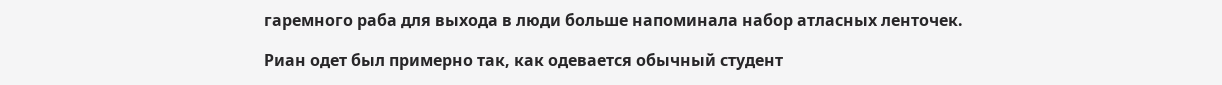гаремного раба для выхода в люди больше напоминала набор атласных ленточек.

Риан одет был примерно так, как одевается обычный студент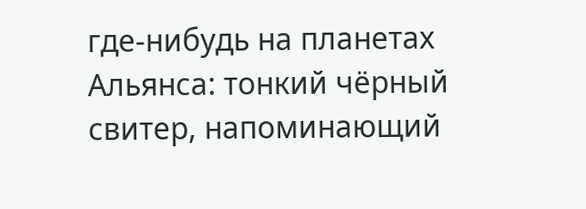где-нибудь на планетах Альянса: тонкий чёрный свитер, напоминающий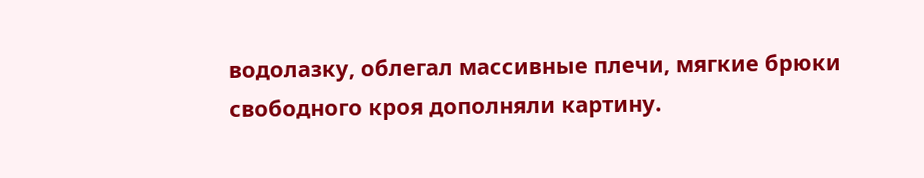водолазку, облегал массивные плечи, мягкие брюки свободного кроя дополняли картину.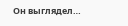Он выглядел…